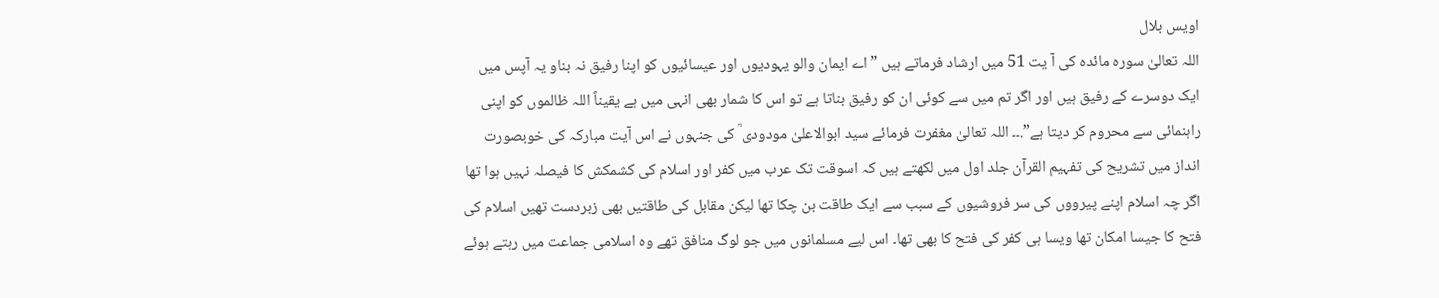اویس بلال
اللہ تعالیٰ سورہ مائدہ کی آ یت 51 میں ارشاد فرماتے ہیں ”اے ایمان والو یہودیوں اور عیسائیوں کو اپنا رفیق نہ بناو یہ آپس میں ایک دوسرے کے رفیق ہیں اور اگر تم میں سے کوئی ان کو رفیق بناتا ہے تو اس کا شمار بھی انہی میں ہے یقیناً اللہ ظالموں کو اپنی راہنمائی سے محروم کر دیتا ہے”.۔۔ اللہ تعالیٰ مغفرت فرمائے سید ابوالاعلیٰ مودودی ؒ کی جنہوں نے اس آیت مبارکہ کی خوبصورت انداز میں تشریح کی تفہیم القرآن جلد اول میں لکھتے ہیں کہ اسوقت تک عرب میں کفر اور اسلام کی کشمکش کا فیصلہ نہیں ہوا تھا اگر چہ اسلام اپنے پیرووں کی سر فروشیوں کے سبب سے ایک طاقت بن چکا تھا لیکن مقابل کی طاقتیں بھی زبردست تھیں اسلام کی فتح کا جیسا امکان تھا ویسا ہی کفر کی فتح کا بھی تھا۔ اس لیے مسلمانوں میں جو لوگ منافق تھے وہ اسلامی جماعت میں رہتے ہوئے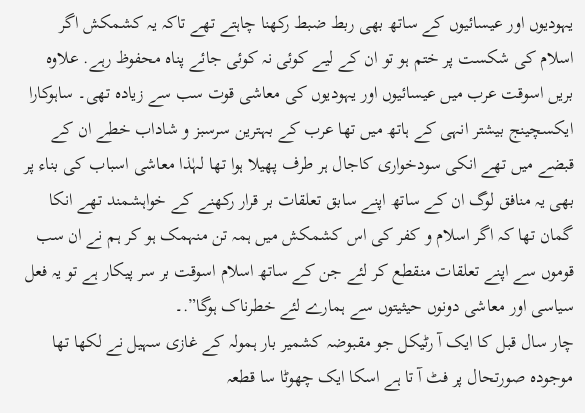یہودیوں اور عیسائیوں کے ساتھ بھی ربط ضبط رکھنا چاہتے تھے تاکہ یہ کشمکش اگر اسلام کی شکست پر ختم ہو تو ان کے لیے کوئی نہ کوئی جائے پناہ محفوظ رہے. علاوہ بریں اسوقت عرب میں عیسائیوں اور یہودیوں کی معاشی قوت سب سے زیادہ تھی۔ ساہوکارا ایکسچینج بیشتر انہی کے ہاتھ میں تھا عرب کے بہترین سرسبز و شاداب خطے ان کے قبضے میں تھے انکی سودخواری کاجال ہر طرف پھیلا ہوا تھا لہٰذا معاشی اسباب کی بناء پر بھی یہ منافق لوگ ان کے ساتھ اپنے سابق تعلقات بر قرار رکھنے کے خواہشمند تھے انکا گمان تھا کہ اگر اسلام و کفر کی اس کشمکش میں ہمہ تن منہمک ہو کر ہم نے ان سب قوموں سے اپنے تعلقات منقطع کر لئے جن کے ساتھ اسلام اسوقت بر سر پیکار ہے تو یہ فعل سیاسی اور معاشی دونوں حیثیتوں سے ہمارے لئے خطرناک ہوگا”.۔
چار سال قبل کا ایک آ رٹیکل جو مقبوضہ کشمیر بار ہمولہ کے غازی سہیل نے لکھا تھا موجودہ صورتحال پر فٹ آ تا ہے اسکا ایک چھوٹا سا قطعہ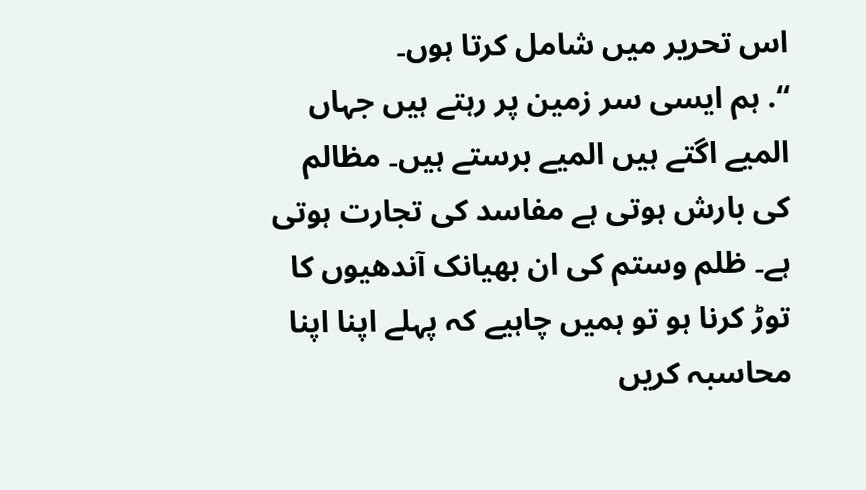اس تحریر میں شامل کرتا ہوں۔
“. ہم ایسی سر زمین پر رہتے ہیں جہاں المیے اگتے ہیں المیے برستے ہیں۔ مظالم کی بارش ہوتی ہے مفاسد کی تجارت ہوتی ہے۔ ظلم وستم کی ان بھیانک آندھیوں کا توڑ کرنا ہو تو ہمیں چاہیے کہ پہلے اپنا اپنا محاسبہ کریں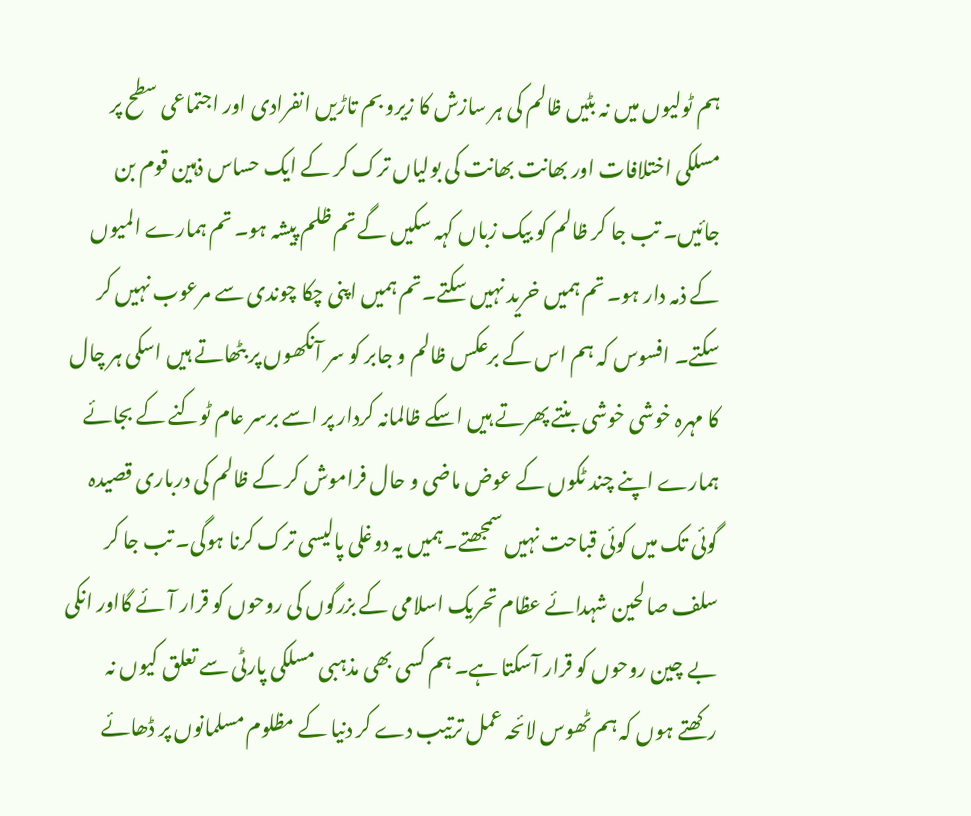ہم ٹولیوں میں نہ بٹیں ظالم کی ہر سازش کا زیرو بم تاڑیں انفرادی اور اجتماعی سطح پر مسلکی اختلافات اور بھانت بھانت کی بولیاں ترک کر کے ایک حساس ذہین قوم بن جائیں۔ تب جا کر ظالم کو بیک زباں کہہ سکیں گے تم ظلم پیشہ ہو۔ تم ہمارے المیوں کے ذمہ دار ہو۔ تم ہمیں خرید نہیں سکتے۔تم ہمیں اپنی چکا چوندی سے مرعوب نہیں کر سکتے۔ افسوس کہ ہم اس کے برعکس ظالم و جابر کو سر آنکھوں پر بٹھاتے ہیں اسکی ہر چال کا مہرہ خوشی خوشی بنتے پھرتے ہیں اسکے ظالمانہ کردار پر اسے برسر عام ٹوکنے کے بجائے ہمارے اپنے چند ٹکوں کے عوض ماضی و حال فراموش کر کے ظالم کی درباری قصیدہ گوئی تک میں کوئی قباحت نہیں سمجھتے۔ہمیں یہ دوغلی پالیسی ترک کرنا ہوگی۔ تب جا کر سلف صالحین شہدائے عظام تحریک اسلامی کے بزرگوں کی روحوں کو قرار آئے گااور انکی بے چین روحوں کو قرار آسکتا ہے۔ ہم کسی بھی مذہبی مسلکی پارٹی سے تعلق کیوں نہ رکھتے ہوں کہ ہم ٹھوس لائحہ عمل ترتیب دے کر دنیا کے مظلوم مسلمانوں پر ڈھائے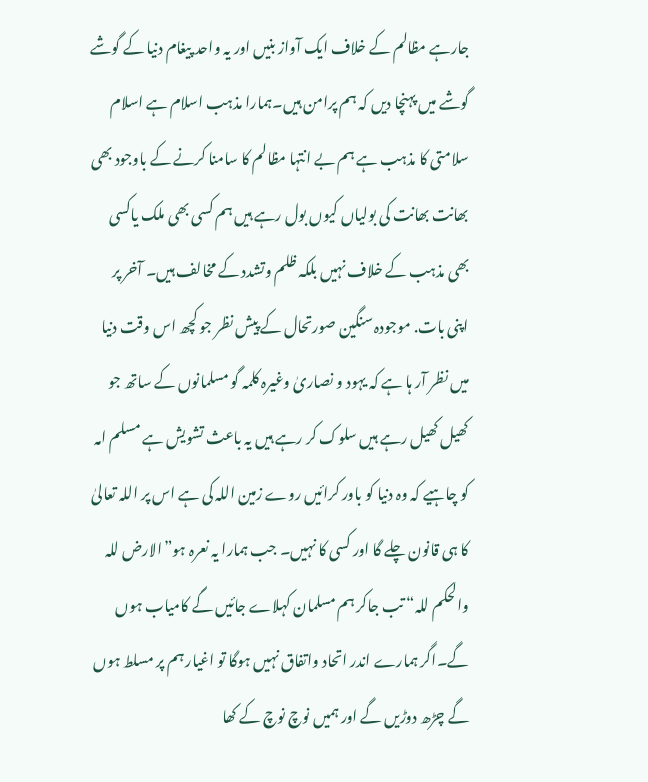جارہے مظالم کے خلاف ایک آواز بنیں اور یہ واحد پیغام دنیا کے گوشے گوشے میں پہنچا دیں کہ ہم پرامن ہیں۔ہمارا مذہب اسلام ہے اسلام سلامتی کا مذہب ہے ہم بے انتہا مظالم کا سامنا کرنے کے باوجود بھی بھانت بھانت کی بولیاں کیوں بول رہے ہیں ہم کسی بھی ملک یاکسی بھی مذہب کے خلاف نہیں بلکہ ظلم وتشدد کے مخالف ہیں۔ آخر پر اپنی بات. موجودہ سنگین صورتحال کے پیش نظر جو کچھ اس وقت دنیا میں نظر آر ہا ہے کہ یہود و نصاریٰ وغیرہ کلمہ گو مسلمانوں کے ساتھ جو کھیل کھیل رہے ہیں سلوک کر رہے ہیں یہ باعث تشویش ہے مسلم امہ کو چاہیے کہ وہ دنیا کو باور کرائیں روے زمین اللہ کی ہے اس پر اللہ تعالیٰ کا ہی قانون چلے گا اور کسی کا نہیں۔ جب ہمارا یہ نعرہ ہو”الارض للہ والحکم للہ“ تب جاکر ہم مسلمان کہلاے جائیں گے کامیاب ہوں گے۔اگر ہمارے اندر اتحاد واتفاق نہیں ہوگا تو اغیار ہم پر مسلط ہوں گے چڑھ دوڑیں گے اور ہمیں نوچ نوچ کے کھا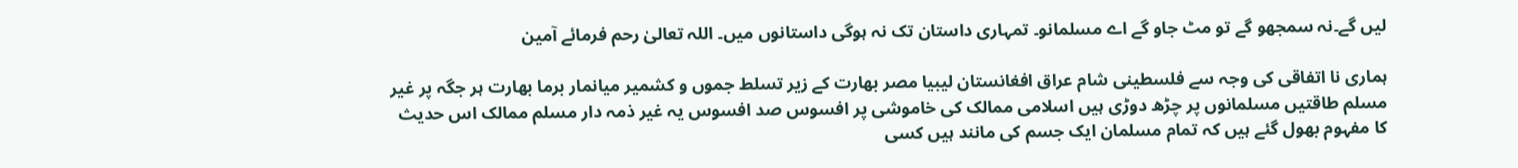لیں گے۔نہ سمجھو گے تو مٹ جاو گے اے مسلمانو۔ تمہاری داستان تک نہ ہوگی داستانوں میں۔ اللہ تعالیٰ رحم فرمائے آمین

ہماری نا اتفاقی کی وجہ سے فلسطینی شام عراق افغانستان لیبیا مصر بھارت کے زیر تسلط جموں و کشمیر میانمار برما بھارت ہر جگہ پر غیر مسلم طاقتیں مسلمانوں پر چڑھ دوڑی ہیں اسلامی ممالک کی خاموشی پر افسوس صد افسوس یہ غیر ذمہ دار مسلم ممالک اس حدیث کا مفہوم بھول گئے ہیں کہ تمام مسلمان ایک جسم کی مانند ہیں کسی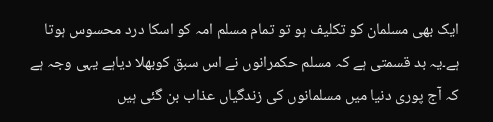ایک بھی مسلمان کو تکلیف ہو تو تمام مسلم امہ کو اسکا درد محسوس ہوتا ہے۔یہ بد قسمتی ہے کہ مسلم حکمرانوں نے اس سبق کوبھلا دیاہے یہی وجہ ہے کہ آج پوری دنیا میں مسلمانوں کی زندگیاں عذاب بن گئی ہیں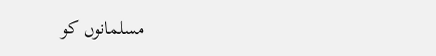مسلمانوں کو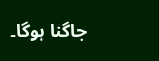جاگنا ہوگا۔